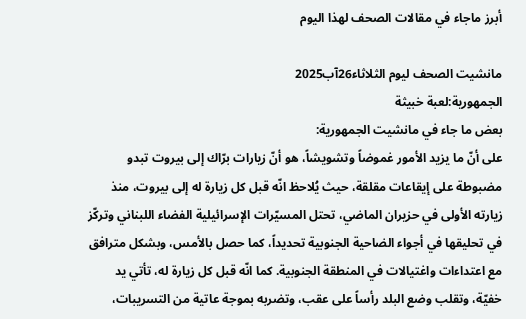أبرز ماجاء في مقالات الصحف لهذا اليوم

مانشيت الصحف ليوم الثلاثاء26آب2025
الجمهورية:لعبة خبيثة
بعض ما جاء في مانشيت الجمهورية:
على أنّ ما يزيد الأمور غموضاً وتشويشاً، هو أنّ زيارات برّاك إلى بيروت تبدو مضبوطة على إيقاعات مقلقة، حيث يُلاحظ انّه قبل كل زيارة له إلى بيروت، منذ زيارته الأولى في حزيران الماضي، تحتل المسيّرات الإسرائيلية الفضاء اللبناني وتركّز في تحليقها في أجواء الضاحية الجنوبية تحديداً، كما حصل بالأمس، وبشكل مترافق مع اعتداءات واغتيالات في المنطقة الجنوبية. كما انّه قبل كل زيارة له، تأتي يد خفيّة، وتقلب وضع البلد رأساً على عقب، وتضربه بموجة عاتية من التسريبات،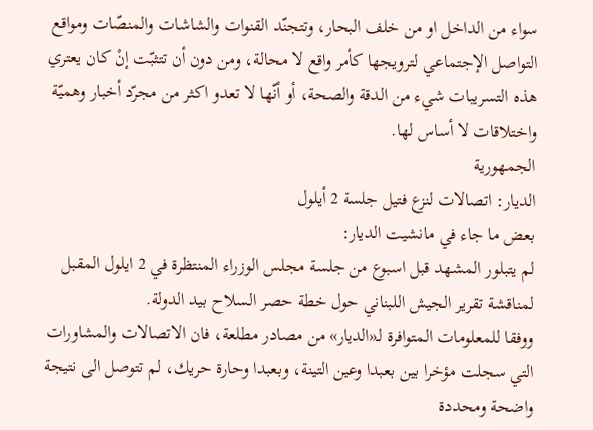سواء من الداخل او من خلف البحار، وتتجنّد القنوات والشاشات والمنصّات ومواقع التواصل الإجتماعي لترويجها كأمر واقع لا محالة، ومن دون أن تتثبّت إنْ كان يعتري هذه التسريبات شيء من الدقة والصحة، أو أنّها لا تعدو اكثر من مجرّد أخبار وهميّة واختلاقات لا أساس لها.
الجمهورية
الديار: اتصالات لنزع فتيل جلسة 2 أيلول
بعض ما جاء في مانشيت الديار:
لم يتبلور المشهد قبل اسبوع من جلسة مجلس الوزراء المنتظرة في 2 ايلول المقبل لمناقشة تقرير الجيش اللبناني حول خطة حصر السلاح بيد الدولة.
ووفقا للمعلومات المتوافرة لـ«الديار» من مصادر مطلعة، فان الاتصالات والمشاورات التي سجلت مؤخرا بين بعبدا وعين التينة، وبعبدا وحارة حريك، لم تتوصل الى نتيجة واضحة ومحددة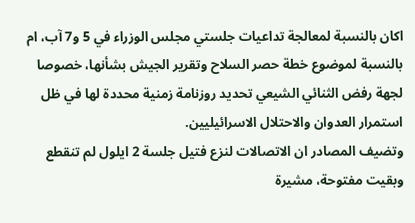اكان بالنسبة لمعالجة تداعيات جلستي مجلس الوزراء في 5 و7 آب، ام بالنسبة لموضوع خطة حصر السلاح وتقرير الجيش بشأنها، خصوصا لجهة رفض الثنائي الشيعي تحديد روزنامة زمنية محددة لها في ظل استمرار العدوان والاحتلال الاسرائيليين.
وتضيف المصادر ان الاتصالات لنزع فتيل جلسة 2 ايلول لم تنقطع وبقيت مفتوحة، مشيرة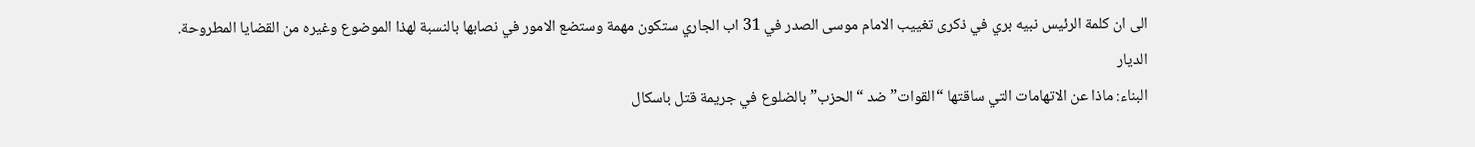الى ان كلمة الرئيس نبيه بري في ذكرى تغييب الامام موسى الصدر في 31 اب الجاري ستكون مهمة وستضع الامور في نصابها بالنسبة لهذا الموضوع وغيره من القضايا المطروحة.
الديار
البناء: ماذا عن الاتهامات التي ساقتها “القوات” ضد “الحزب” بالضلوع في جريمة قتل باسكال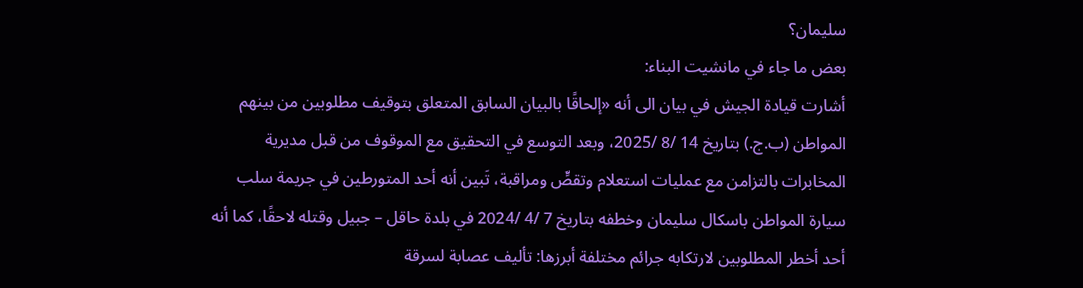سليمان؟
بعض ما جاء في مانشيت البناء:
أشارت قيادة الجيش في بيان الى أنه «إلحاقًا بالبيان السابق المتعلق بتوقيف مطلوبين من بينهم المواطن (ب.ج.) بتاريخ 14 /8 /2025، وبعد التوسع في التحقيق مع الموقوف من قبل مديرية المخابرات بالتزامن مع عمليات استعلام وتقصٍّ ومراقبة، تَبين أنه أحد المتورطين في جريمة سلب سيارة المواطن باسكال سليمان وخطفه بتاريخ 7 /4 /2024 في بلدة حاقل – جبيل وقتله لاحقًا، كما أنه أحد أخطر المطلوبين لارتكابه جرائم مختلفة أبرزها: تأليف عصابة لسرقة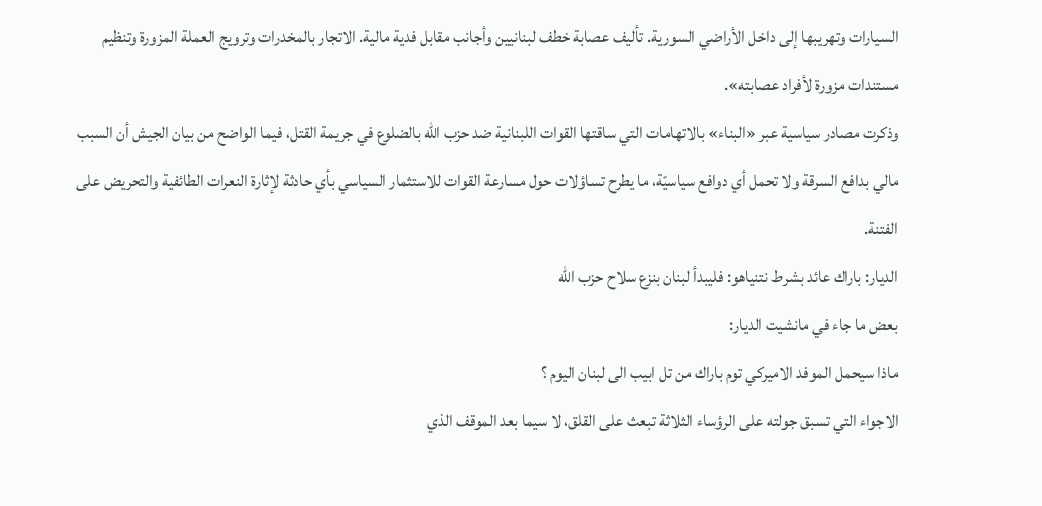السيارات وتهريبها إلى داخل الأراضي السورية. تأليف عصابة خطف لبنانيين وأجانب مقابل فدية مالية. الاتجار بالمخدرات وترويج العملة المزورة وتنظيم مستندات مزورة لأفراد عصابته».
وذكرت مصادر سياسية عبر «البناء» بالاتهامات التي ساقتها القوات اللبنانية ضد حزب الله بالضلوع في جريمة القتل، فيما الواضح من بيان الجيش أن السبب مالي بدافع السرقة ولا تحمل أي دوافع سياسيّة، ما يطرح تساؤلات حول مسارعة القوات للاستثمار السياسي بأي حادثة لإثارة النعرات الطائفية والتحريض على الفتنة.
الديار: باراك عائد بشرط نتنياهو: فليبدأ لبنان بنزع سلاح حزب الله
بعض ما جاء في مانشيت الديار:
ماذا سيحمل الموفد الاميركي توم باراك من تل ابيب الى لبنان اليوم ؟
الاجواء التي تسبق جولته على الرؤساء الثلاثة تبعث على القلق، لا سيما بعد الموقف الذي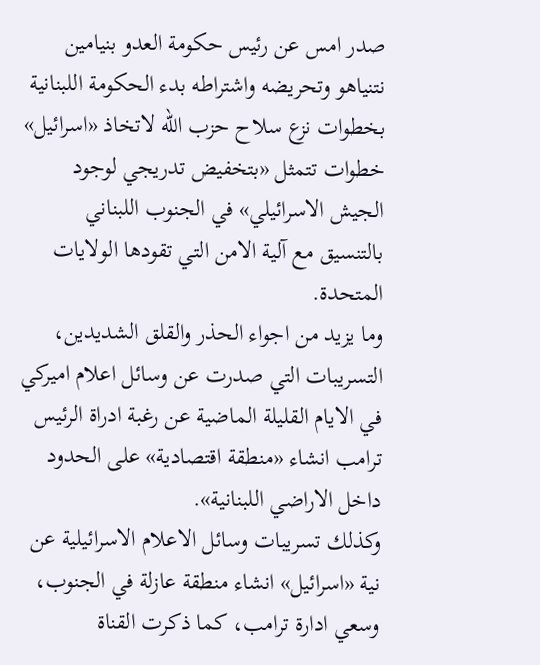صدر امس عن رئيس حكومة العدو بنيامين نتنياهو وتحريضه واشتراطه بدء الحكومة اللبنانية بخطوات نزع سلاح حزب الله لاتخاذ «اسرائيل» خطوات تتمثل «بتخفيض تدريجي لوجود الجيش الاسرائيلي» في الجنوب اللبناني بالتنسيق مع آلية الامن التي تقودها الولايات المتحدة.
وما يزيد من اجواء الحذر والقلق الشديدين، التسريبات التي صدرت عن وسائل اعلام اميركي في الايام القليلة الماضية عن رغبة ادراة الرئيس ترامب انشاء «منطقة اقتصادية» على الحدود داخل الاراضي اللبنانية».
وكذلك تسريبات وسائل الاعلام الاسرائيلية عن نية «اسرائيل» انشاء منطقة عازلة في الجنوب، وسعي ادارة ترامب، كما ذكرت القناة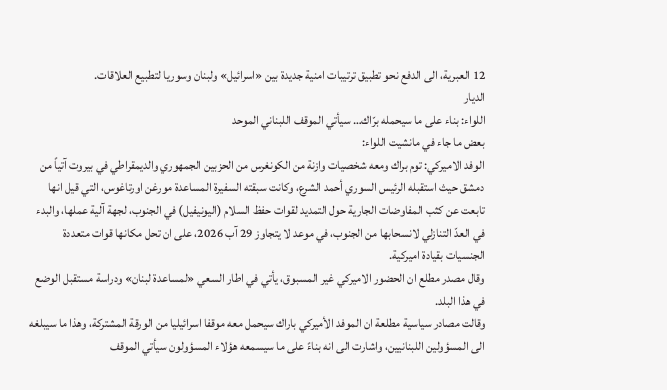12 العبرية، الى الدفع نحو تطبيق ترتيبات امنية جديدة بين «اسرائيل» ولبنان وسوريا لتطبيع العلاقات.
الديار
اللواء: بناء على ما سيحمله برّاك… سيأتي الموقف اللبناني الموحد
بعض ما جاء في مانشيت اللواء:
الوفد الاميركي: توم براك ومعه شخصيات وازنة من الكونغرس من الحزبين الجمهوري والديمقراطي في بيروت آتياً من دمشق حيث استقبله الرئيس السوري أحمد الشرع، وكانت سبقته السفيرة المساعدة مورغن اورتاغوس، التي قيل انها تابعت عن كثب المفاوضات الجارية حول التمديد لقوات حفظ السلام (اليونيفيل) في الجنوب، لجهة آلية عملها، والبدء في العدّ التنازلي لانسحابها من الجنوب، في موعد لا يتجاوز 29 آب 2026، على ان تحل مكانها قوات متعددة الجنسيات بقيادة اميركية.
وقال مصدر مطلع ان الحضور الاميركي غير المسبوق، يأتي في اطار السعي «لمساعدة لبنان» ودراسة مستقبل الوضع في هذا البلد.
وقالت مصادر سياسية مطلعة ان الموفد الأميركي باراك سيحمل معه موقفا اسرائيليا من الورقة المشتركة، وهذا ما سيبلغه الى المسؤولين اللبنانيين، واشارت الى انه بناءً على ما سيسمعه هؤلاء المسؤولون سيأتي الموقف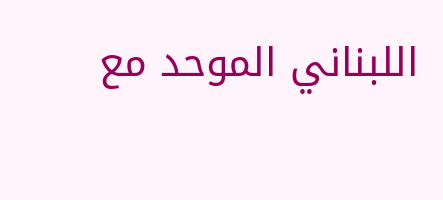اللبناني الموحد مع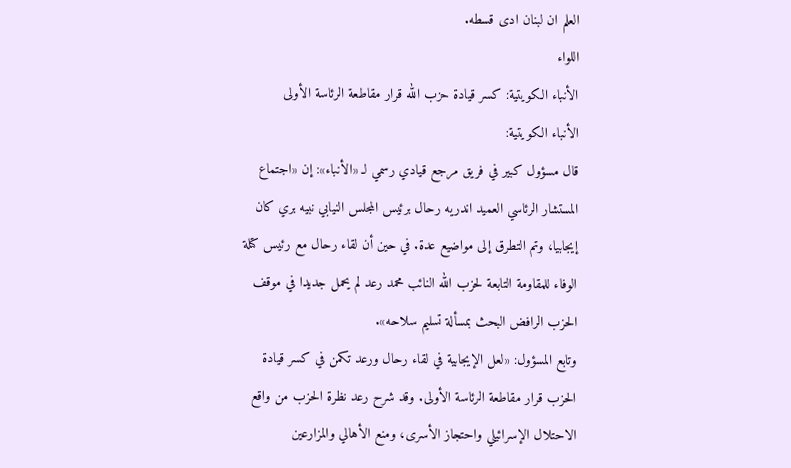العلم ان لبنان ادى قسطه.
اللواء
الأنباء الكويتية: كسر قيادة حزب الله قرار مقاطعة الرئاسة الأولى
الأنباء الكويتية:
قال مسؤول كبير في فريق مرجع قيادي رسمي لـ «الأنباء»: إن «اجتماع المستشار الرئاسي العميد اندريه رحال برئيس المجلس النيابي نبيه بري كان إيجابيا، وتم التطرق إلى مواضيع عدة. في حين أن لقاء رحال مع رئيس كتلة الوفاء للمقاومة التابعة لحزب الله النائب محمد رعد لم يحمل جديدا في موقف الحزب الرافض البحث بمسألة تسليم سلاحه».
وتابع المسؤول: «لعل الإيجابية في لقاء رحال ورعد تكمن في كسر قيادة الحزب قرار مقاطعة الرئاسة الأولى. وقد شرح رعد نظرة الحزب من واقع الاحتلال الإسرائيلي واحتجاز الأسرى، ومنع الأهالي والمزارعين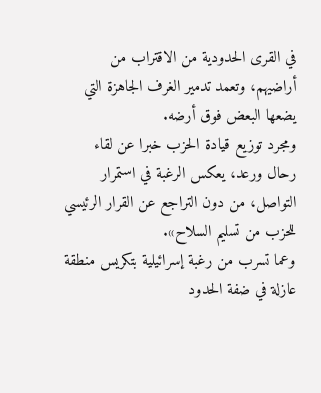في القرى الحدودية من الاقتراب من أراضيهم، وتعمد تدمير الغرف الجاهزة التي يضعها البعض فوق أرضه.
ومجرد توزيع قيادة الحزب خبرا عن لقاء رحال ورعد، يعكس الرغبة في استمرار التواصل، من دون التراجع عن القرار الرئيسي للحزب من تسليم السلاح».
وعما تسرب من رغبة إسرائيلية بتكريس منطقة عازلة في ضفة الحدود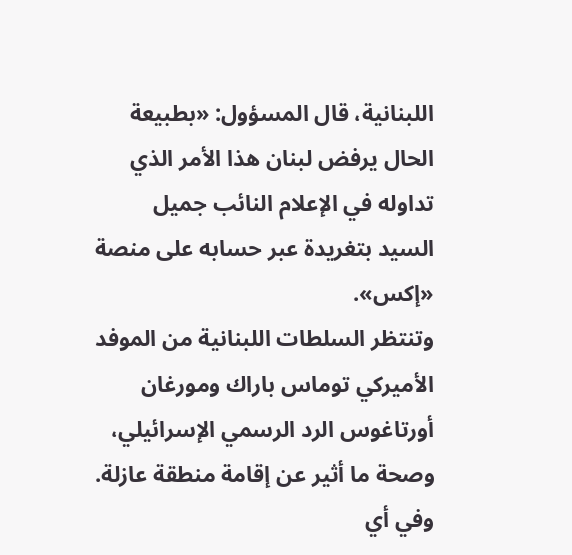اللبنانية، قال المسؤول: «بطبيعة الحال يرفض لبنان هذا الأمر الذي تداوله في الإعلام النائب جميل السيد بتغريدة عبر حسابه على منصة «إكس».
وتنتظر السلطات اللبنانية من الموفد الأميركي توماس باراك ومورغان أورتاغوس الرد الرسمي الإسرائيلي، وصحة ما أثير عن إقامة منطقة عازلة.
وفي أي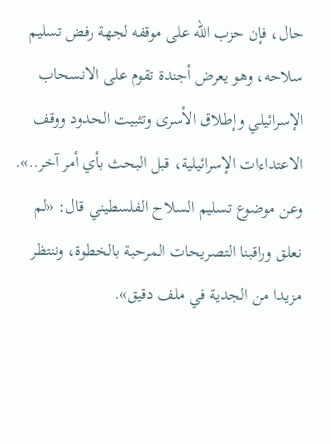حال، فإن حزب الله على موقفه لجهة رفض تسليم سلاحه، وهو يعرض أجندة تقوم على الانسحاب الإسرائيلي وإطلاق الأسرى وتثبيت الحدود ووقف الاعتداءات الإسرائيلية، قبل البحث بأي أمر آخر..».
وعن موضوع تسليم السلاح الفلسطيني قال: «لم نعلق وراقبنا التصريحات المرحبة بالخطوة، وننتظر مزيدا من الجدية في ملف دقيق».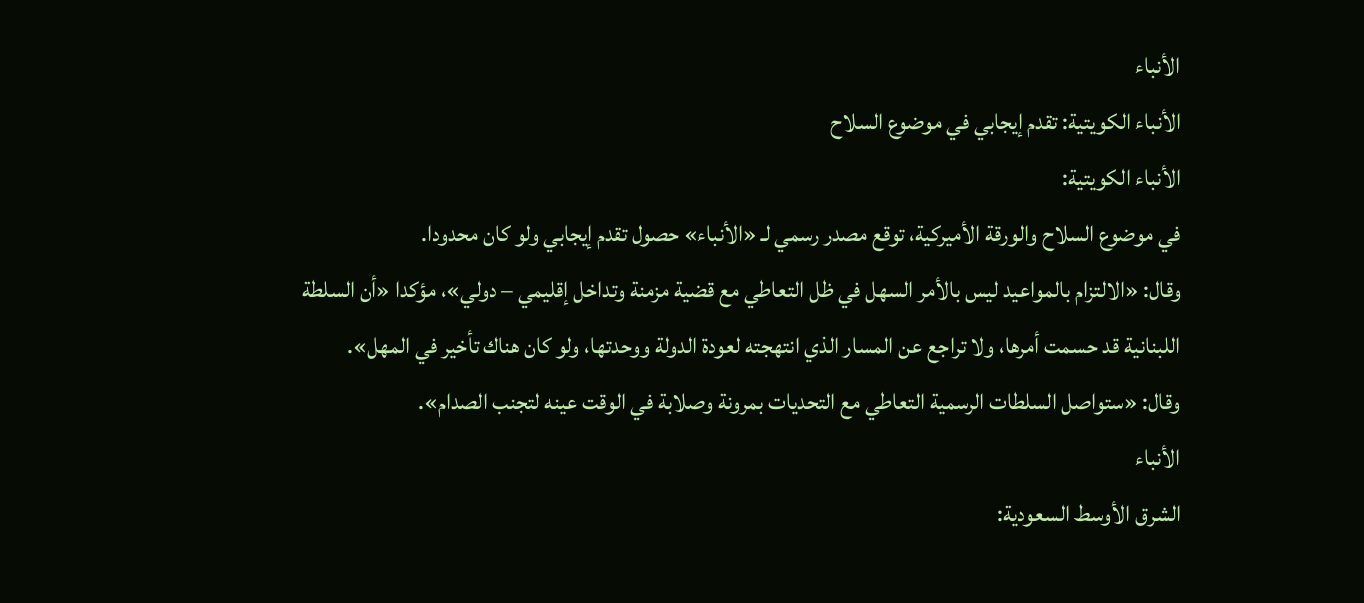الأنباء
الأنباء الكويتية: تقدم إيجابي في موضوع السلاح
الأنباء الكويتية:
في موضوع السلاح والورقة الأميركية، توقع مصدر رسمي لـ «الأنباء» حصول تقدم إيجابي ولو كان محدودا.
وقال: «الالتزام بالمواعيد ليس بالأمر السهل في ظل التعاطي مع قضية مزمنة وتداخل إقليمي – دولي»، مؤكدا «أن السلطة اللبنانية قد حسمت أمرها، ولا تراجع عن المسار الذي انتهجته لعودة الدولة ووحدتها، ولو كان هناك تأخير في المهل».
وقال: «ستواصل السلطات الرسمية التعاطي مع التحديات بمرونة وصلابة في الوقت عينه لتجنب الصدام».
الأنباء
الشرق الأوسط السعودية: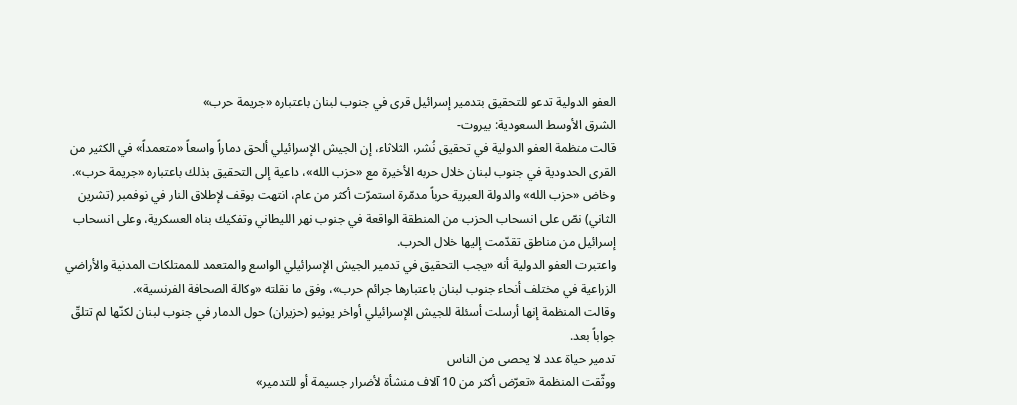العفو الدولية تدعو للتحقيق بتدمير إسرائيل قرى في جنوب لبنان باعتباره «جريمة حرب»
الشرق الأوسط السعودية: بيروت-
قالت منظمة العفو الدولية في تحقيق نُشر، الثلاثاء، إن الجيش الإسرائيلي ألحق دماراً واسعاً «متعمداً» في الكثير من القرى الحدودية في جنوب لبنان خلال حربه الأخيرة مع «حزب الله»، داعية إلى التحقيق بذلك باعتباره «جريمة حرب».
وخاض «حزب الله» والدولة العبرية حرباً مدمّرة استمرّت أكثر من عام، انتهت بوقف لإطلاق النار في نوفمبر (تشرين الثاني) نصّ على انسحاب الحزب من المنطقة الواقعة في جنوب نهر الليطاني وتفكيك بناه العسكرية، وعلى انسحاب إسرائيل من مناطق تقدّمت إليها خلال الحرب.
واعتبرت العفو الدولية أنه «يجب التحقيق في تدمير الجيش الإسرائيلي الواسع والمتعمد للممتلكات المدنية والأراضي الزراعية في مختلف أنحاء جنوب لبنان باعتبارها جرائم حرب»، وفق ما نقلته «وكالة الصحافة الفرنسية».
وقالت المنظمة إنها أرسلت أسئلة للجيش الإسرائيلي أواخر يونيو (حزيران) حول الدمار في جنوب لبنان لكنّها لم تتلقّ جواباً بعد.
تدمير حياة عدد لا يحصى من الناس
ووثّقت المنظمة «تعرّض أكثر من 10 آلاف منشأة لأضرار جسيمة أو للتدمير»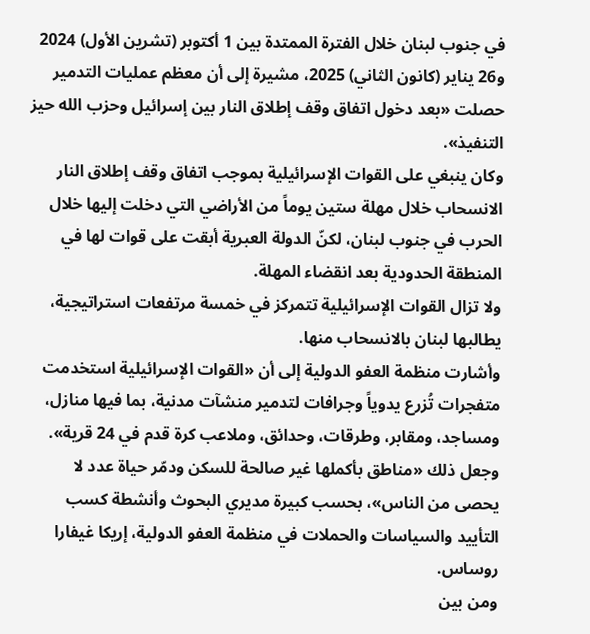في جنوب لبنان خلال الفترة الممتدة بين 1 أكتوبر (تشرين الأول) 2024 و26 يناير (كانون الثاني) 2025، مشيرة إلى أن معظم عمليات التدمير حصلت «بعد دخول اتفاق وقف إطلاق النار بين إسرائيل وحزب الله حيز التنفيذ».
وكان ينبغي على القوات الإسرائيلية بموجب اتفاق وقف إطلاق النار الانسحاب خلال مهلة ستين يوماً من الأراضي التي دخلت إليها خلال الحرب في جنوب لبنان، لكنّ الدولة العبرية أبقت على قوات لها في المنطقة الحدودية بعد انقضاء المهلة.
ولا تزال القوات الإسرائيلية تتمركز في خمسة مرتفعات استراتيجية، يطالبها لبنان بالانسحاب منها.
وأشارت منظمة العفو الدولية إلى أن «القوات الإسرائيلية استخدمت متفجرات تُزرع يدوياً وجرافات لتدمير منشآت مدنية، بما فيها منازل، ومساجد، ومقابر، وطرقات، وحدائق، وملاعب كرة قدم في 24 قرية».
وجعل ذلك «مناطق بأكملها غير صالحة للسكن ودمّر حياة عدد لا يحصى من الناس»، بحسب كبيرة مديري البحوث وأنشطة كسب التأييد والسياسات والحملات في منظمة العفو الدولية، إريكا غيفارا روساس.
ومن بين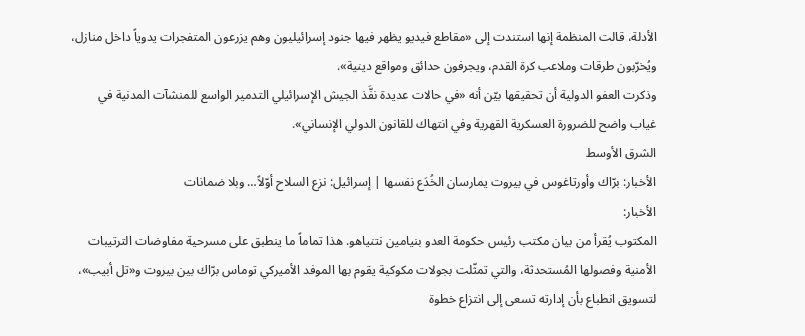الأدلة، قالت المنظمة إنها استندت إلى «مقاطع فيديو يظهر فيها جنود إسرائيليون وهم يزرعون المتفجرات يدوياً داخل منازل، ويُخرّبون طرقات وملاعب كرة القدم، ويجرفون حدائق ومواقع دينية».
وذكرت العفو الدولية أن تحقيقها بيّن أنه «في حالات عديدة نفَّذ الجيش الإسرائيلي التدمير الواسع للمنشآت المدنية في غياب واضح للضرورة العسكرية القهرية وفي انتهاك للقانون الدولي الإنساني».
الشرق الأوسط
الأخبار: برّاك وأورتاغوس في بيروت يمارسان الخُدَع نفسها | إسرائيل: نزع السلاح أوّلاً… وبلا ضمانات
الأخبار:
المكتوب يُقرأ من بيان مكتب رئيس حكومة العدو بنيامين نتنياهو. هذا تماماً ما ينطبق على مسرحية مفاوضات الترتيبات الأمنية وفصولها المُستحدثة، والتي تمثّلت بجولات مكوكية يقوم بها الموفد الأميركي توماس برّاك بين بيروت و«تل أبيب»، لتسويق انطباع بأن إدارته تسعى إلى انتزاع خطوة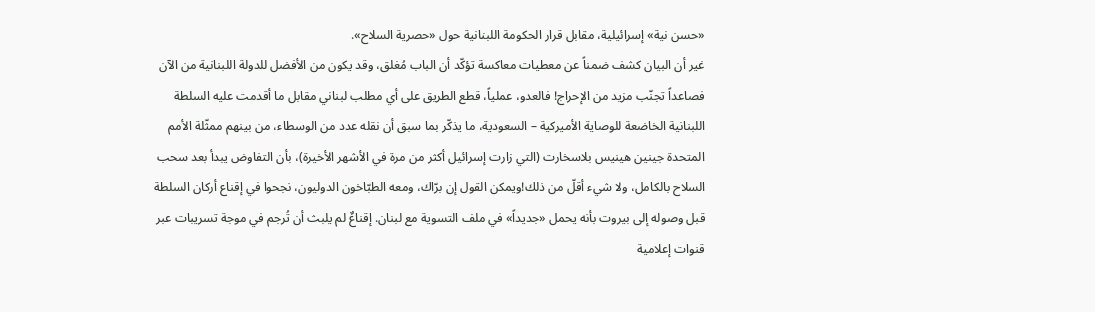«حسن نية» إسرائيلية، مقابل قرار الحكومة اللبنانية حول «حصرية السلاح».
غير أن البيان كشف ضمناً عن معطيات معاكسة تؤكّد أن الباب مُغلق، وقد يكون من الأفضل للدولة اللبنانية من الآن فصاعداً تجنّب مزيد من الإحراج! فالعدو، عملياً، قطع الطريق على أي مطلب لبناني مقابل ما أقدمت عليه السلطة اللبنانية الخاضعة للوصاية الأميركية – السعودية، ما يذكّر بما سبق أن نقله عدد من الوسطاء، من بينهم ممثّلة الأمم المتحدة جينين هينيس بلاسخارت (التي زارت إسرائيل أكثر من مرة في الأشهر الأخيرة)، بأن التفاوض يبدأ بعد سحب السلاح بالكامل، ولا شيء أقلّ من ذلك!ويمكن القول إن برّاك، ومعه الطبّاخون الدوليون، نجحوا في إقناع أركان السلطة قبل وصوله إلى بيروت بأنه يحمل «جديداً» في ملف التسوية مع لبنان. إقناعٌ لم يلبث أن تُرجم في موجة تسريبات عبر قنوات إعلامية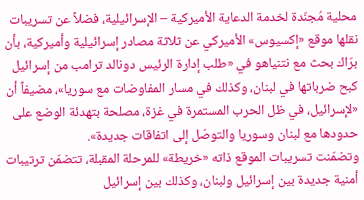محلية مُجنّدة لخدمة الدعاية الأميركية – الإسرائيلية، فضلاً عن تسريبات نقلها موقع «إكسيوس» الأميركي عن ثلاثة مصادر إسرائيلية وأميركية، بأن برّاك بحث مع نتنياهو في «طلب إدارة الرئيس دونالد ترامب من إسرائيل كبح ضرباتها في لبنان، وكذلك في مسار المفاوضات مع سوريا»، مضيفاً أن «لإسرائيل، في ظل الحرب المستمرة في غزة، مصلحة بتهدئة الوضع على حدودها مع لبنان وسوريا والتوصّل إلى اتفاقات جديدة».
وتضمّنت تسريبات الموقع ذاته «خريطة» للمرحلة المقبلة، تتضمّن ترتيبات أمنية جديدة بين إسرائيل ولبنان، وكذلك بين إسرائيل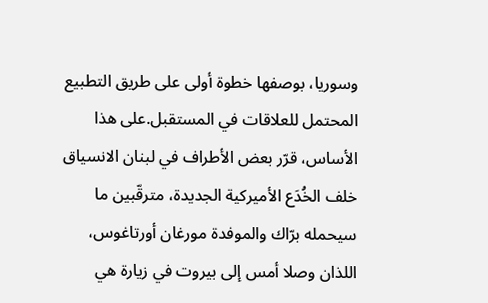وسوريا، بوصفها خطوة أولى على طريق التطبيع المحتمل للعلاقات في المستقبل.على هذا الأساس، قرّر بعض الأطراف في لبنان الانسياق خلف الخُدَع الأميركية الجديدة، مترقّبين ما سيحمله برّاك والموفدة مورغان أورتاغوس، اللذان وصلا أمس إلى بيروت في زيارة هي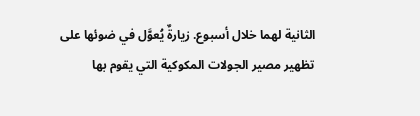الثانية لهما خلال أسبوع. زيارةٌ يُعوَّل في ضوئها على تظهير مصير الجولات المكوكية التي يقوم بها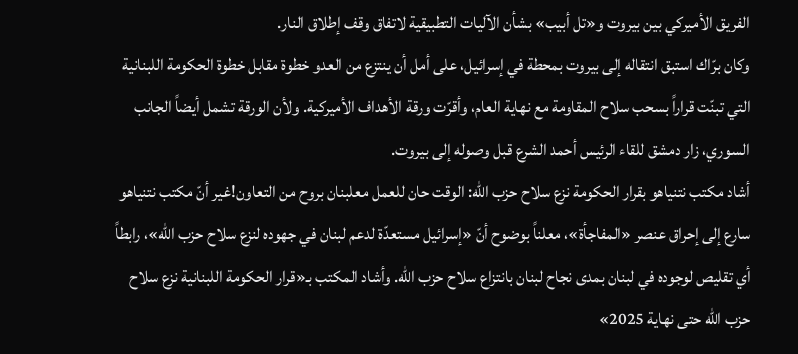الفريق الأميركي بين بيروت و«تل أبيب» بشأن الآليات التطبيقية لاتفاق وقف إطلاق النار.
وكان برّاك استبق انتقاله إلى بيروت بمحطة في إسرائيل، على أمل أن ينتزع من العدو خطوة مقابل خطوة الحكومة اللبنانية التي تبنّت قراراً بسحب سلاح المقاومة مع نهاية العام، وأقرّت ورقة الأهداف الأميركية. ولأن الورقة تشمل أيضاً الجانب السوري، زار دمشق للقاء الرئيس أحمد الشرع قبل وصوله إلى بيروت.
أشاد مكتب نتنياهو بقرار الحكومة نزع سلاح حزب الله: الوقت حان للعمل معلبنان بروح من التعاون!غير أنّ مكتب نتنياهو سارع إلى إحراق عنصر «المفاجأة»، معلناً بوضوح أنّ «إسرائيل مستعدّة لدعم لبنان في جهوده لنزع سلاح حزب الله»، رابطاً أي تقليص لوجوده في لبنان بمدى نجاح لبنان بانتزاع سلاح حزب الله. وأشاد المكتب بـ«قرار الحكومة اللبنانية نزع سلاح حزب الله حتى نهاية 2025»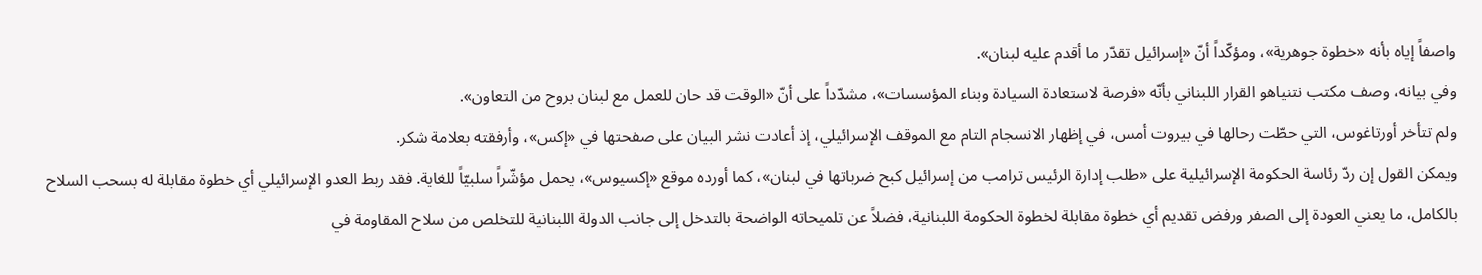واصفاً إياه بأنه «خطوة جوهرية»، ومؤكّداً أنّ «إسرائيل تقدّر ما أقدم عليه لبنان».
وفي بيانه، وصف مكتب نتنياهو القرار اللبناني بأنّه «فرصة لاستعادة السيادة وبناء المؤسسات»، مشدّداً على أنّ «الوقت قد حان للعمل مع لبنان بروح من التعاون».
ولم تتأخر أورتاغوس، التي حطّت رحالها في بيروت أمس، في إظهار الانسجام التام مع الموقف الإسرائيلي، إذ أعادت نشر البيان على صفحتها في «إكس»، وأرفقته بعلامة شكر.
ويمكن القول إن ردّ رئاسة الحكومة الإسرائيلية على «طلب إدارة الرئيس ترامب من إسرائيل كبح ضرباتها في لبنان»، كما أورده موقع «إكسيوس»، يحمل مؤشّراً سلبيّاً للغاية. فقد ربط العدو الإسرائيلي أي خطوة مقابلة له بسحب السلاح بالكامل، ما يعني العودة إلى الصفر ورفض تقديم أي خطوة مقابلة لخطوة الحكومة اللبنانية، فضلاً عن تلميحاته الواضحة بالتدخل إلى جانب الدولة اللبنانية للتخلص من سلاح المقاومة في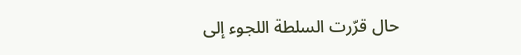حال قرّرت السلطة اللجوء إلى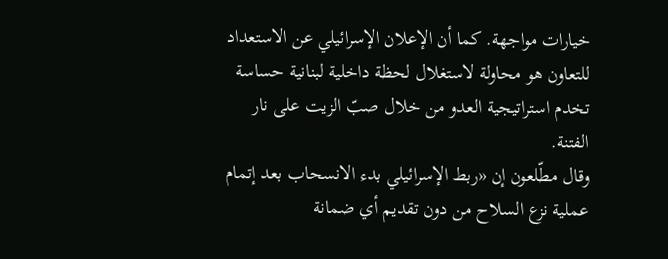خيارات مواجهة. كما أن الإعلان الإسرائيلي عن الاستعداد للتعاون هو محاولة لاستغلال لحظة داخلية لبنانية حساسة تخدم استراتيجية العدو من خلال صبّ الزيت على نار الفتنة.
وقال مطّلعون إن «ربط الإسرائيلي بدء الانسحاب بعد إتمام عملية نزع السلاح من دون تقديم أي ضمانة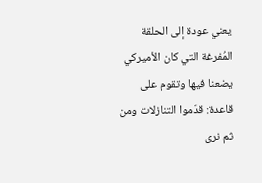يعني عودة إلى الحلقة المُفرغة التي كان الأميركي يضعنا فيها وتقوم على قاعدة: قدّموا التنازلات ومن ثم نرى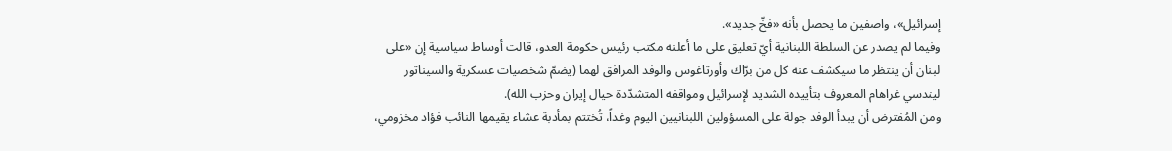إسرائيل»، واصفين ما يحصل بأنه «فخّ جديد».
وفيما لم يصدر عن السلطة اللبنانية أيّ تعليق على ما أعلنه مكتب رئيس حكومة العدو، قالت أوساط سياسية إن «على لبنان أن ينتظر ما سيكشف عنه كل من برّاك وأورتاغوس والوفد المرافق لهما (يضمّ شخصيات عسكرية والسيناتور ليندسي غراهام المعروف بتأييده الشديد لإسرائيل ومواقفه المتشدّدة حيال إيران وحزب الله).
ومن المُفترض أن يبدأ الوفد جولة على المسؤولين اللبنانيين اليوم وغداً، تُختتم بمأدبة عشاء يقيمها النائب فؤاد مخزومي،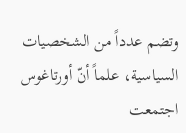وتضم عدداً من الشخصيات السياسية، علماً أنّ أورتاغوس اجتمعت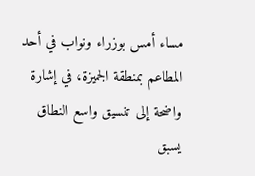مساء أمس بوزراء ونواب في أحد المطاعم بمنطقة الجميزة، في إشارة واضحة إلى تنسيق واسع النطاق يسبق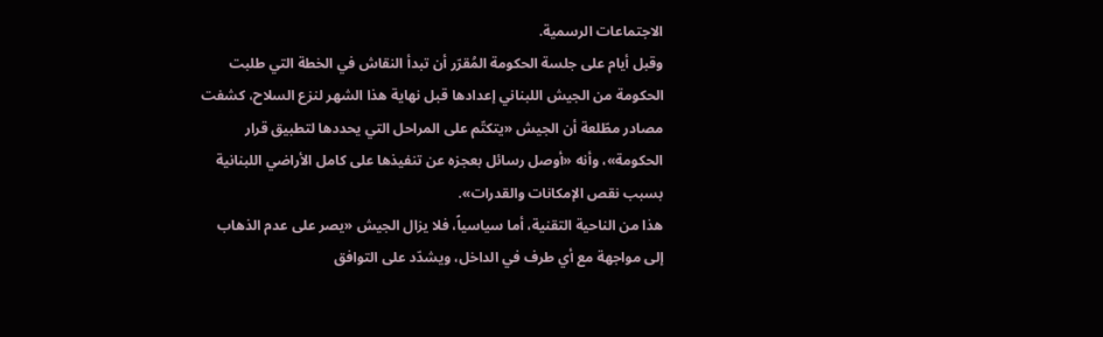الاجتماعات الرسمية.
وقبل أيام على جلسة الحكومة المُقرّر أن تبدأ النقاش في الخطة التي طلبت الحكومة من الجيش اللبناني إعدادها قبل نهاية هذا الشهر لنزع السلاح، كشفت مصادر مطّلعة أن الجيش «يتكتّم على المراحل التي يحددها لتطبيق قرار الحكومة»، وأنه «أوصل رسائل بعجزه عن تنفيذها على كامل الأراضي اللبنانية بسبب نقص الإمكانات والقدرات».
هذا من الناحية التقنية، أما سياسياً، فلا يزال الجيش «يصر على عدم الذهاب إلى مواجهة مع أي طرف في الداخل، ويشدّد على التوافق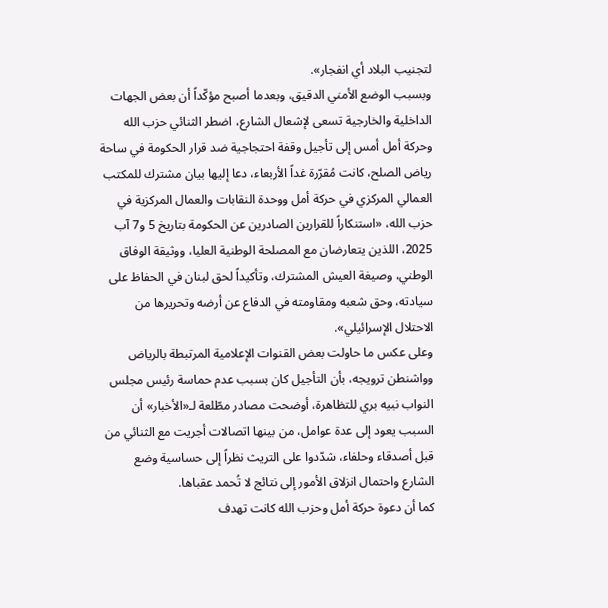لتجنيب البلاد أي انفجار».
وبسبب الوضع الأمني الدقيق، وبعدما أصبح مؤكّداً أن بعض الجهات الداخلية والخارجية تسعى لإشعال الشارع، اضطر الثنائي حزب الله وحركة أمل أمس إلى تأجيل وقفة احتجاجية ضد قرار الحكومة في ساحة رياض الصلح، كانت مُقرّرة غداً الأربعاء، دعا إليها بيان مشترك للمكتب العمالي المركزي في حركة أمل ووحدة النقابات والعمال المركزية في حزب الله، «استنكاراً للقرارين الصادرين عن الحكومة بتاريخ 5 و7 آب 2025، اللذين يتعارضان مع المصلحة الوطنية العليا، ووثيقة الوفاق الوطني، وصيغة العيش المشترك، وتأكيداً لحق لبنان في الحفاظ على سيادته، وحق شعبه ومقاومته في الدفاع عن أرضه وتحريرها من الاحتلال الإسرائيلي».
وعلى عكس ما حاولت بعض القنوات الإعلامية المرتبطة بالرياض وواشنطن ترويجه، بأن التأجيل كان بسبب عدم حماسة رئيس مجلس النواب نبيه بري للتظاهرة، أوضحت مصادر مطّلعة لـ«الأخبار» أن السبب يعود إلى عدة عوامل، من بينها اتصالات أجريت مع الثنائي من قبل أصدقاء وحلفاء، شدّدوا على التريث نظراً إلى حساسية وضع الشارع واحتمال انزلاق الأمور إلى نتائج لا تُحمد عقباها.
كما أن دعوة حركة أمل وحزب الله كانت تهدف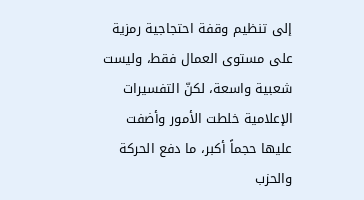إلى تنظيم وقفة احتجاجية رمزية على مستوى العمال فقط، وليست شعبية واسعة، لكنّ التفسيرات الإعلامية خلطت الأمور وأضفت عليها حجماً أكبر، ما دفع الحركة والحزب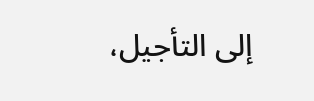إلى التأجيل،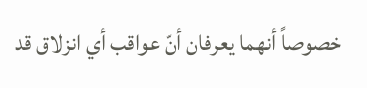خصوصاً أنهما يعرفان أنّ عواقب أي انزلاق قد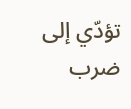تؤدّي إلى ضرب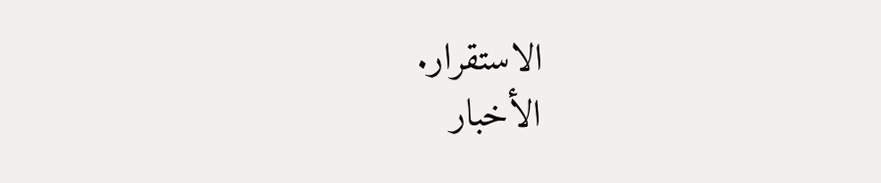الاستقرار.
الأخبار